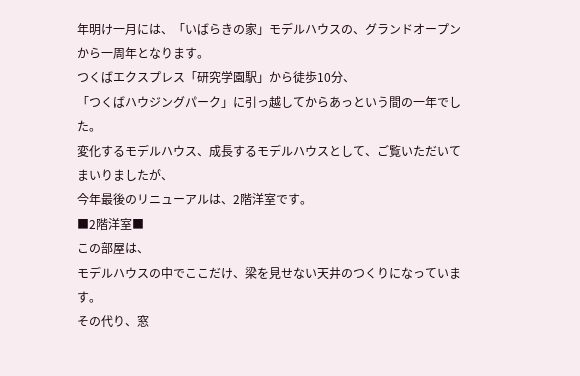年明け一月には、「いばらきの家」モデルハウスの、グランドオープンから一周年となります。
つくばエクスプレス「研究学園駅」から徒歩10分、
「つくばハウジングパーク」に引っ越してからあっという間の一年でした。
変化するモデルハウス、成長するモデルハウスとして、ご覧いただいてまいりましたが、
今年最後のリニューアルは、2階洋室です。
■2階洋室■
この部屋は、
モデルハウスの中でここだけ、梁を見せない天井のつくりになっています。
その代り、窓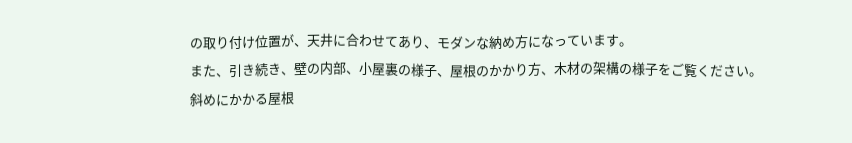の取り付け位置が、天井に合わせてあり、モダンな納め方になっています。
また、引き続き、壁の内部、小屋裏の様子、屋根のかかり方、木材の架構の様子をご覧ください。
斜めにかかる屋根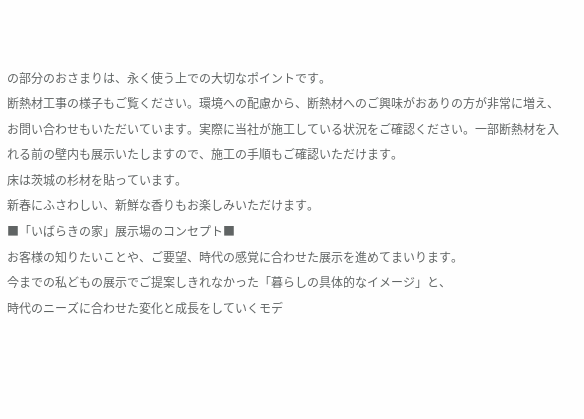の部分のおさまりは、永く使う上での大切なポイントです。
断熱材工事の様子もご覧ください。環境への配慮から、断熱材へのご興味がおありの方が非常に増え、お問い合わせもいただいています。実際に当社が施工している状況をご確認ください。一部断熱材を入れる前の壁内も展示いたしますので、施工の手順もご確認いただけます。
床は茨城の杉材を貼っています。
新春にふさわしい、新鮮な香りもお楽しみいただけます。
■「いばらきの家」展示場のコンセプト■
お客様の知りたいことや、ご要望、時代の感覚に合わせた展示を進めてまいります。
今までの私どもの展示でご提案しきれなかった「暮らしの具体的なイメージ」と、
時代のニーズに合わせた変化と成長をしていくモデ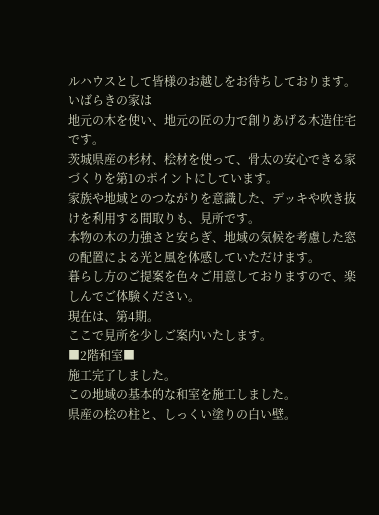ルハウスとして皆様のお越しをお待ちしております。
いばらきの家は
地元の木を使い、地元の匠の力で創りあげる木造住宅です。
茨城県産の杉材、桧材を使って、骨太の安心できる家づくりを第1のポイントにしています。
家族や地域とのつながりを意識した、デッキや吹き抜けを利用する間取りも、見所です。
本物の木の力強さと安らぎ、地域の気候を考慮した窓の配置による光と風を体感していただけます。
暮らし方のご提案を色々ご用意しておりますので、楽しんでご体験ください。
現在は、第4期。
ここで見所を少しご案内いたします。
■2階和室■
施工完了しました。
この地域の基本的な和室を施工しました。
県産の桧の柱と、しっくい塗りの白い壁。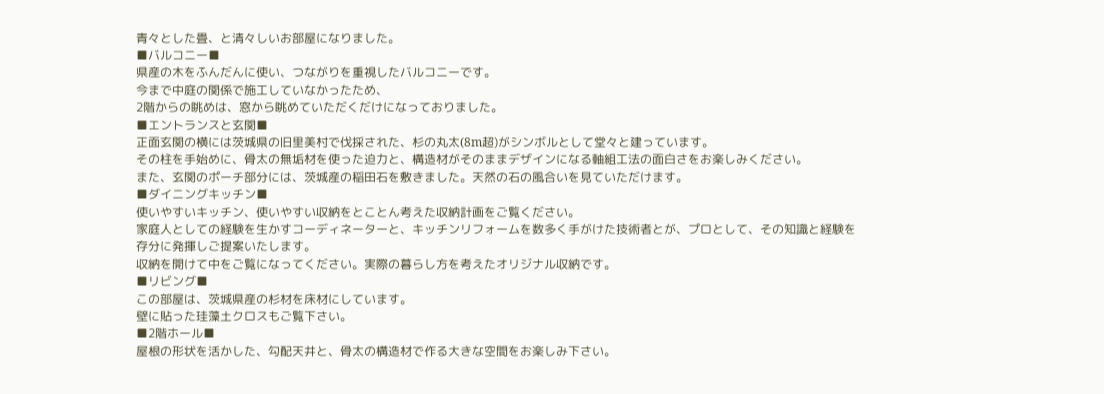青々とした畳、と清々しいお部屋になりました。
■バルコニー■
県産の木をふんだんに使い、つながりを重視したバルコニーです。
今まで中庭の関係で施工していなかったため、
2階からの眺めは、窓から眺めていただくだけになっておりました。
■エントランスと玄関■
正面玄関の横には茨城県の旧里美村で伐採された、杉の丸太(8m超)がシンボルとして堂々と建っています。
その柱を手始めに、骨太の無垢材を使った迫力と、構造材がそのままデザインになる軸組工法の面白さをお楽しみください。
また、玄関のポーチ部分には、茨城産の稲田石を敷きました。天然の石の風合いを見ていただけます。
■ダイニングキッチン■
使いやすいキッチン、使いやすい収納をとことん考えた収納計画をご覧ください。
家庭人としての経験を生かすコーディネーターと、キッチンリフォームを数多く手がけた技術者とが、プロとして、その知識と経験を存分に発揮しご提案いたします。
収納を開けて中をご覧になってください。実際の暮らし方を考えたオリジナル収納です。
■リビング■
この部屋は、茨城県産の杉材を床材にしています。
壁に貼った珪藻土クロスもご覧下さい。
■2階ホール■
屋根の形状を活かした、勾配天井と、骨太の構造材で作る大きな空間をお楽しみ下さい。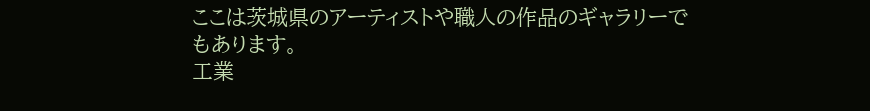ここは茨城県のアーティストや職人の作品のギャラリーでもあります。
工業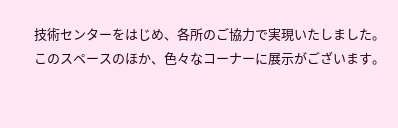技術センターをはじめ、各所のご協力で実現いたしました。
このスペースのほか、色々なコーナーに展示がございます。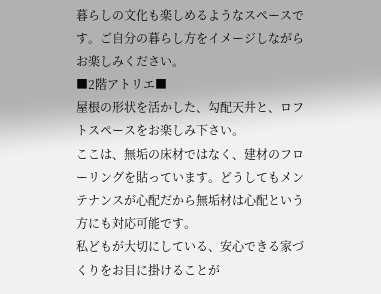暮らしの文化も楽しめるようなスペースです。ご自分の暮らし方をイメージしながらお楽しみください。
■2階アトリエ■
屋根の形状を活かした、勾配天井と、ロフトスペースをお楽しみ下さい。
ここは、無垢の床材ではなく、建材のフローリングを貼っています。どうしてもメンテナンスが心配だから無垢材は心配という方にも対応可能です。
私どもが大切にしている、安心できる家づくりをお目に掛けることが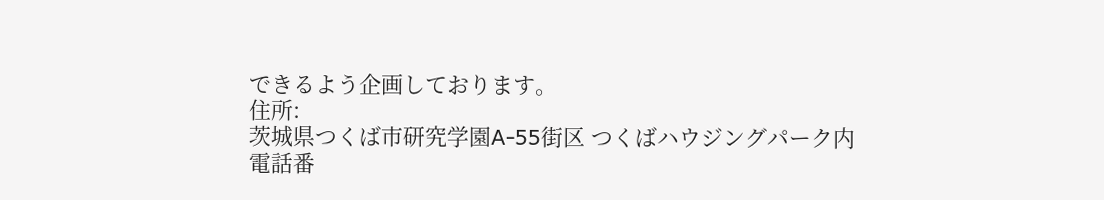できるよう企画しております。
住所:
茨城県つくば市研究学園A-55街区 つくばハウジングパーク内
電話番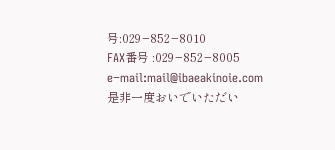号:029−852−8010
FAX番号 :029−852−8005
e−mail:mail@ibaeakinoie.com
是非一度おいでいただい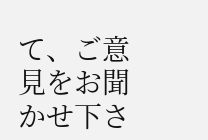て、ご意見をお聞かせ下さ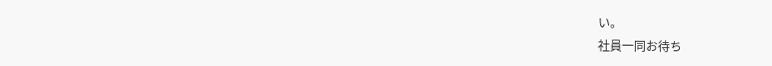い。
社員一同お待ち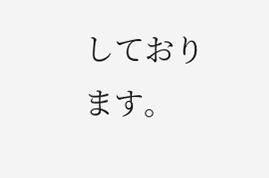しております。